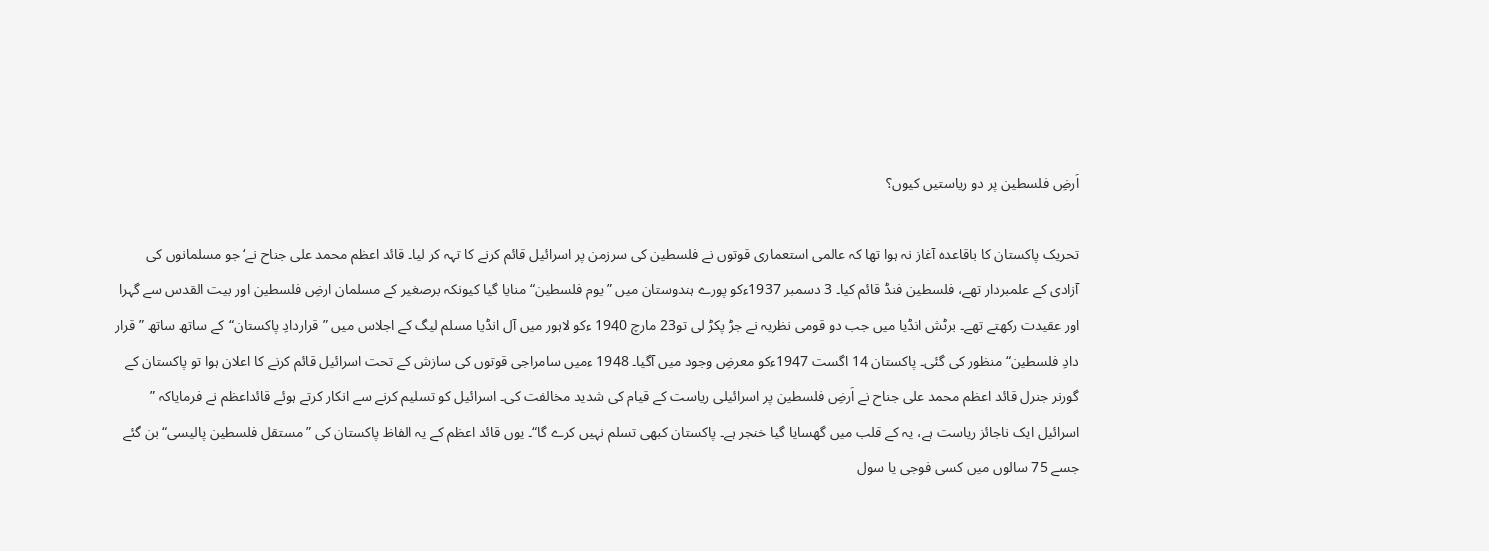اَرضِ فلسطین پر دو ریاستیں کیوں؟

تحریک پاکستان کا باقاعدہ آغاز نہ ہوا تھا کہ عالمی استعماری قوتوں نے فلسطین کی سرزمن پر اسرائیل قائم کرنے کا تہہ کر لیا۔ قائد اعظم محمد علی جناح نے‘ جو مسلمانوں کی آزادی کے علمبردار تھے، فلسطین فنڈ قائم کیا۔ 3 دسمبر 1937ءکو پورے ہندوستان میں ”یوم فلسطین“ منایا گیا کیونکہ برصغیر کے مسلمان ارضِ فلسطین اور بیت القدس سے گہرا اور عقیدت رکھتے تھے۔ برٹش انڈیا میں جب دو قومی نظریہ نے جڑ پکڑ لی تو23 مارچ 1940 ءکو لاہور میں آل انڈیا مسلم لیگ کے اجلاس میں ”قراردادِ پاکستان“کے ساتھ ساتھ ”قرار دادِ فلسطین“ منظور کی گئی۔ پاکستان 14 اگست 1947ءکو معرضِ وجود میں آگیا۔ 1948 ءمیں سامراجی قوتوں کی سازش کے تحت اسرائیل قائم کرنے کا اعلان ہوا تو پاکستان کے گورنر جنرل قائد اعظم محمد علی جناح نے اَرضِ فلسطین پر اسرائیلی ریاست کے قیام کی شدید مخالفت کی۔ اسرائیل کو تسلیم کرنے سے انکار کرتے ہوئے قائداعظم نے فرمایاکہ ” اسرائیل ایک ناجائز ریاست ہے، یہ کے قلب میں گھسایا گیا خنجر ہے۔ پاکستان کبھی تسلم نہیں کرے گا“۔ یوں قائد اعظم کے یہ الفاظ پاکستان کی ”مستقل فلسطین پالیسی“بن گئے جسے 75 سالوں میں کسی فوجی یا سول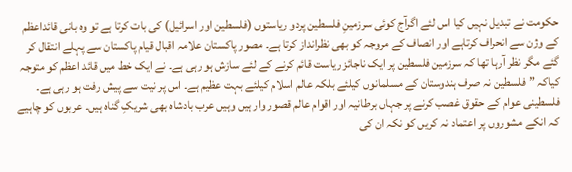حکومت نے تبدیل نہیں کیا اس لئے اگرآج کوئی سرزمینِ فلسطین پردو ریاستوں (فلسطین اور اسرائیل) کی بات کرتا ہے تو وہ بانی قائداعظم کے وژن سے انحراف کرتاہے اور انصاف کے مروجہ کو بھی نظرانداز کرتا ہے۔ مصور پاکستان علامہ اقبال قیام پاکستان سے پہلے انتقال کر گئے مگر نظر آرہا تھا کہ سرزمین فلسطین پر ایک ناجائز ریاست قائم کرنے کے لئے سازش ہو رہی ہے۔ نے ایک خط میں قائد اعظم کو متوجہ کیاکہ ”فلسطین نہ صرف ہندوستان کے مسلمانوں کیلئے بلکہ عالم اسلام کیلئے بہت عظیم ہے۔ اس پر نیت سے پیش رفت ہو رہی ہے۔ فلسطینی عوام کے حقوق غصب کرنے پر جہاں برطانیہ اور اقوام عالم قصور وار ہیں وہیں عرب بادشاہ بھی شریکِ گناہ ہیں۔ عربوں کو چاہیے کہ انکے مشوروں پر اعتماد نہ کریں کو نکہ ان کی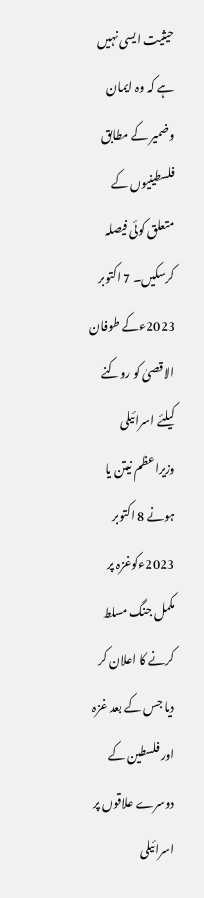حیثیت ایسی نہیں ہے کہ وہ ایمان وضمیر کے مطابق فلسطینیوں کے متعلق کوئی فیصلہ کرسکیں۔ 7 اکتوبر 2023ءکے طوفان الاقصیٰ کو روکنے کیلئے اسرائیلی وزیراعظم نیتن یا ہونے 8 اکتوبر 2023ءکوغزہ پر مکمل جنگ مسلط کرنے کا اعلان کر دیا جس کے بعد غزہ اور فلسطین کے دوسرے علاقوں پر اسرائیلی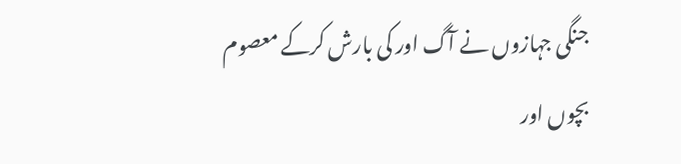جنگی جہازوں نے آگ اور کی بارش کرکے معصوم بچوں اور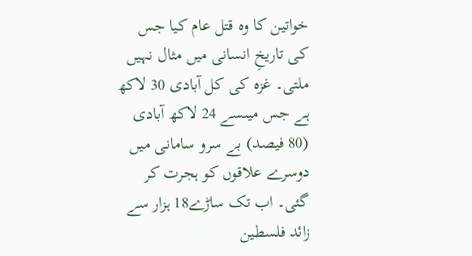خواتین کا وہ قتل عام کیا جس کی تاریخِ انسانی میں مثال نہیں ملتی۔ غزہ کی کل آبادی 30 لاکھ ہے جس میںسے 24 لاکھ آبادی (80 فیصد) بے سرو سامانی میں دوسرے علاقوں کو ہجرت کر گئی۔ اب تک ساڑے18 ہزار سے زائد فلسطین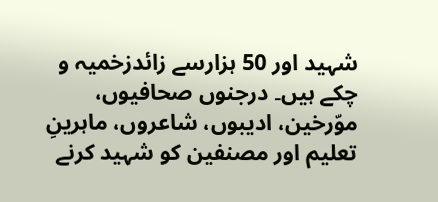شہید اور 50 ہزارسے زائدزخمیہ و چکے ہیں۔ درجنوں صحافیوں، موّرخین، ادیبوں، شاعروں، ماہرینِ تعلیم اور مصنفین کو شہید کرنے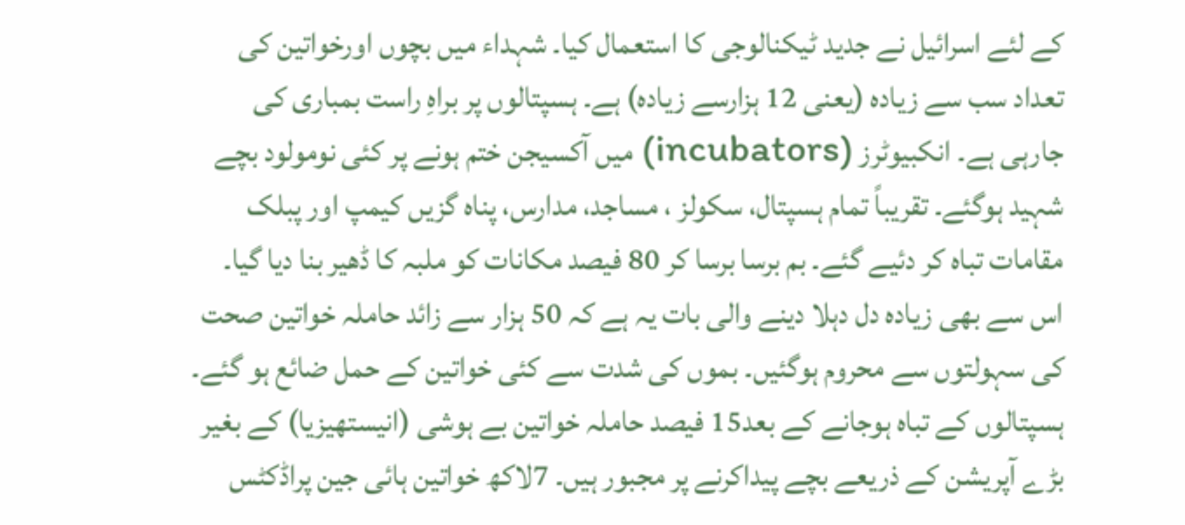کے لئے اسرائیل نے جدید ٹیکنالوجی کا استعمال کیا۔ شہداء میں بچوں اورخواتین کی تعداد سب سے زیادہ (یعنی 12 ہزارسے زیادہ) ہے۔ ہسپتالوں پر براہِ راست بمباری کی جارہی ہے۔ انکبیوٹرز (incubators) میں آکسیجن ختم ہونے پر کئی نومولود بچے شہید ہوگئے۔ تقریباً تمام ہسپتال، سکولز ، مساجد، مدارس، پناہ گزیں کیمپ اور پبلک مقامات تباہ کر دئیے گئے۔ بم برسا برسا کر 80 فیصد مکانات کو ملبہ کا ڈھیر بنا دیا گیا۔ اس سے بھی زیادہ دل دہلا دینے والی بات یہ ہے کہ 50 ہزار سے زائد حاملہ خواتین صحت کی سہولتوں سے محروم ہوگئیں۔ بموں کی شدت سے کئی خواتین کے حمل ضائع ہو گئے۔ ہسپتالوں کے تباہ ہوجانے کے بعد15 فیصد حاملہ خواتین بے ہوشی (انیستھیزیا) کے بغیر بڑے آپریشن کے ذریعے بچے پیداکرنے پر مجبور ہیں۔ 7لاکھ خواتین ہائی جین پراڈکٹس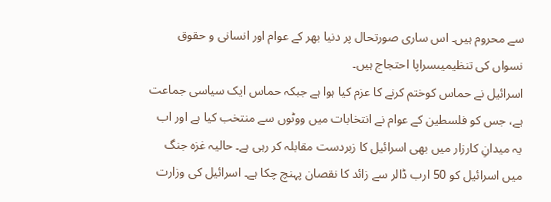سے محروم ہیں۔ اس ساری صورتحال پر دنیا بھر کے عوام اور انسانی و حقوق نسواں کی تنظیمیںسراپا احتجاج ہیں۔
اسرائیل نے حماس کوختم کرنے کا عزم کیا ہوا ہے جبکہ حماس ایک سیاسی جماعت ہے، جس کو فلسطین کے عوام نے انتخابات میں ووٹوں سے منتخب کیا ہے اور اب یہ میدانِ کارزار میں بھی اسرائیل کا زبردست مقابلہ کر رہی ہے۔ حالیہ غزہ جنگ میں اسرائیل کو 50 ارب ڈالر سے زائد کا نقصان پہنچ چکا ہے۔ اسرائیل کی وزارت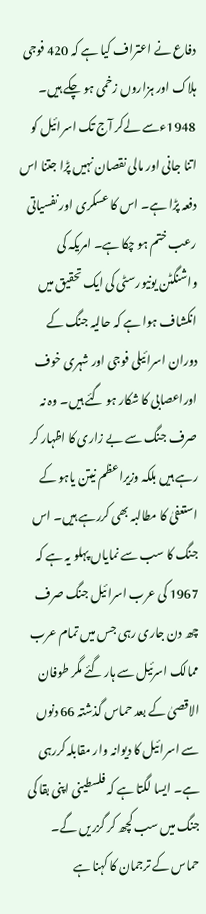دفاع نے اعتراف کیا ہے کہ 420 فوجی ہلاک اور ہزاروں زخمی ہو چکے ہیں۔ 1948ءسے لےکر آج تک اسرائیل کو اتنا جانی اور مالی نقصان نہیں پڑا جتنا اس دفعہ پڑا ہے۔ اس کا عسکری اور نفسیاتی رعب ختم ہو چکا ہے۔ امریکہ کی واشنگٹن یونیورسٹی کی ایک تحقیق میں انکشاف ہوا ہے کہ حالیہ جنگ کے دوران اسرائیلی فوجی اور شہری خوف اوراعصابی کا شکار ہو گئے ہیں۔ وہ نہ صرف جنگ سے بے زاری کا اظہار کر رہے ہیں بلکہ وزیراعظم نیتن یاہو کے استعفیٰ کا مطالبہ بھی کررہے ہیں۔ اس جنگ کا سب سے نمایاں پہلو یہ ہے کہ 1967 کی عرب اسرائیل جنگ صرف چھ دن جاری رہی جس میں تمام عرب ممالک اسرئیل سے ہار گئے مگر طوفان الاقصیٰ کے بعد حماس گذشتہ 66 دنوں سے اسرائیل کا دیوانہ وار مقابلہ کررہی ہے۔ ایسا لگتا ہے کہ فلسطینی اپنی بقا کی جنگ میں سب کچھ کر گزریں گے۔ حماس کے ترجمان کا کہنا ہے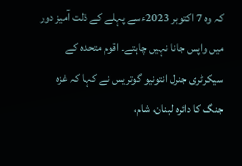کہ وہ 7 اکتوبر 2023ءسے پہلے کے ذلت آمیز دور میں واپس جانا نہیں چاہتے۔ اقوم متحدہ کے سیکرٹری جنرل انتونیو گوتریس نے کہا کہ غزہ جنگ کا دائرہ لبنان، شام،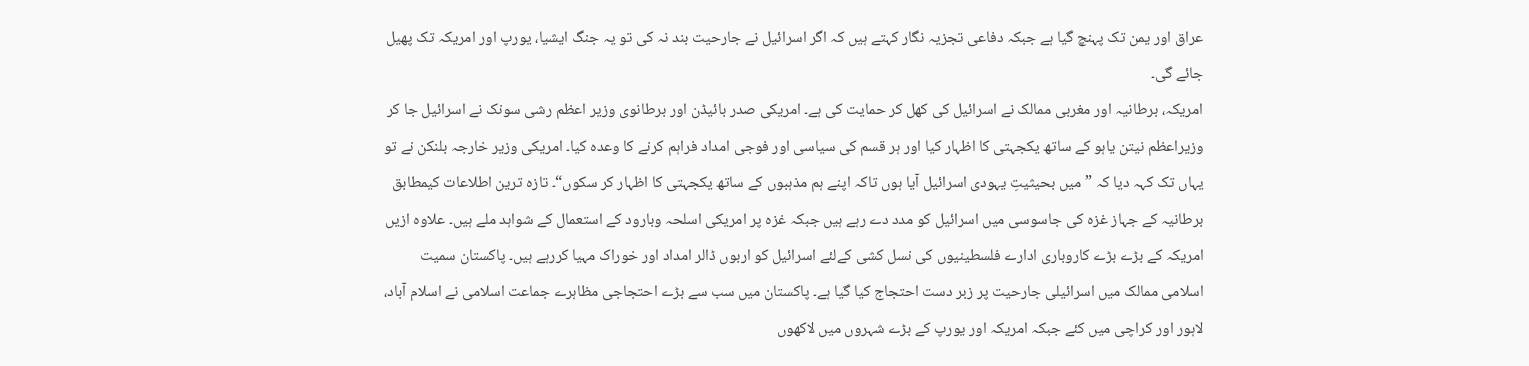عراق اور یمن تک پہنچ گیا ہے جبکہ دفاعی تجزیہ نگار کہتے ہیں کہ اگر اسرائیل نے جارحیت بند نہ کی تو یہ جنگ ایشیا، یورپ اور امریکہ تک پھیل جائے گی۔
امریکہ، برطانیہ اور مغربی ممالک نے اسرائیل کی کھل کر حمایت کی ہے۔ امریکی صدر بائیڈن اور برطانوی وزیر اعظم رشی سونک نے اسرائیل جا کر وزیراعظم نیتن یاہو کے ساتھ یکجہتی کا اظہار کیا اور ہر قسم کی سیاسی اور فوجی امداد فراہم کرنے کا وعدہ کیا۔ امریکی وزیر خارجہ بلنکن نے تو یہاں تک کہہ دیا کہ ”میں بحیثیتِ یہودی اسرائیل آیا ہوں تاکہ اپنے ہم مذہبوں کے ساتھ یکجہتی کا اظہار کر سکوں“۔ تازہ ترین اطلاعات کیمطابق برطانیہ کے جہاز غزہ کی جاسوسی میں اسرائیل کو مدد دے رہے ہیں جبکہ غزہ پر امریکی اسلحہ وبارود کے استعمال کے شواہد ملے ہیں۔ علاوہ ازیں امریکہ کے بڑے بڑے کاروباری ادارے فلسطینیوں کی نسل کشی کےلئے اسرائیل کو اربوں ڈالر امداد اور خوراک مہیا کررہے ہیں۔ پاکستان سمیت اسلامی ممالک میں اسرائیلی جارحیت پر زبر دست احتجاج کیا گیا ہے۔ پاکستان میں سب سے بڑے احتجاجی مظاہرے جماعت اسلامی نے اسلام آباد، لاہور اور کراچی میں کئے جبکہ امریکہ اور یورپ کے بڑے شہروں میں لاکھوں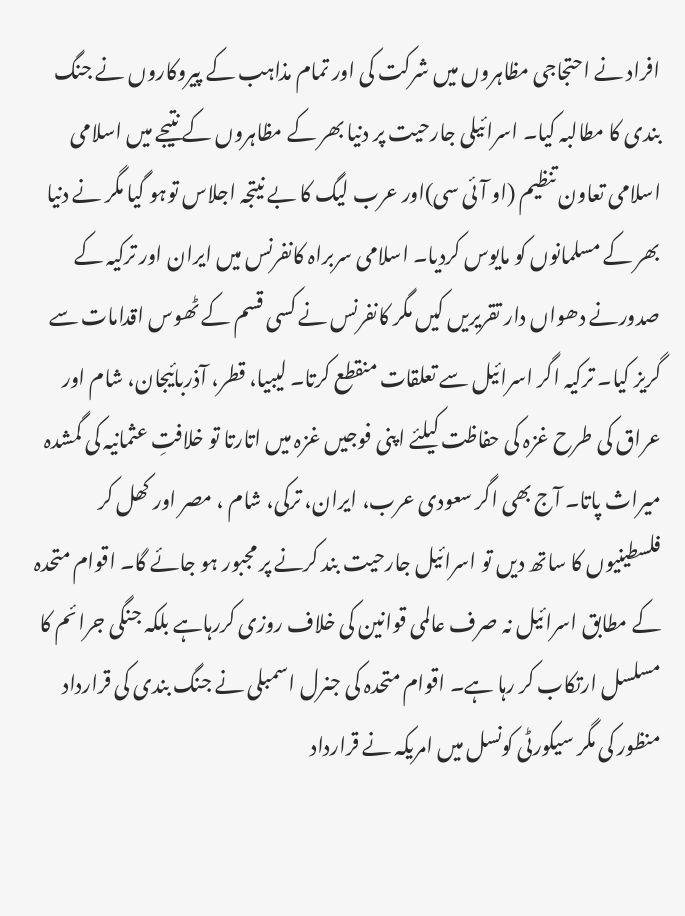افراد نے احتجاجی مظاہروں میں شرکت کی اور تمام مذاہب کے پیروکاروں نے جنگ بندی کا مطالبہ کیا۔ اسرائیلی جارحیت پر دنیا بھر کے مظاہروں کے نتیجے میں اسلامی اسلامی تعاون تنظیم (او آئی سی)اور عرب لیگ کا بے نیتجہ اجلاس توہو گیا مگر نے دنیا بھر کے مسلمانوں کو مایوس کردیا۔ اسلامی سربراہ کانفرنس میں ایران اور ترکیہ کے صدورنے دھواں دار تقریریں کیں مگر کانفرنس نے کسی قسم کے ٹھوس اقدامات سے گریز کیا۔ ترکیہ اگر اسرائیل سے تعلقات منقطع کرتا۔ لیبیا، قطر، آذربائیجان، شام اور عراق کی طرح غزہ کی حفاظت کیلئے اپنی فوجیں غزہ میں اتارتا تو خلافتِ عثمانیہ کی گمشدہ میراث پاتا۔ آج بھی اگر سعودی عرب، ایران، ترکی، شام ، مصر اور کھل کر فلسطینیوں کا ساتھ دیں تو اسرائیل جارحیت بند کرنے پر مجبور ہو جائے گا۔ اقوام متحدہ کے مطابق اسرائیل نہ صرف عالمی قوانین کی خلاف روزی کررہاہے بلکہ جنگی جرائم کا مسلسل ارتکاب کر رہا ہے۔ اقوام متحدہ کی جنرل اسمبلی نے جنگ بندی کی قرارداد منظور کی مگر سیکورٹی کونسل میں امریکہ نے قرارداد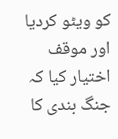کو ویٹو کردیا اور موقف اختیار کیا کہ جنگ بندی کا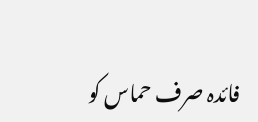فائدہ صرف حماس کو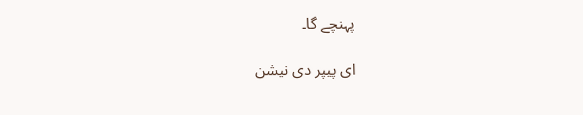پہنچے گا۔

ای پیپر دی نیشن